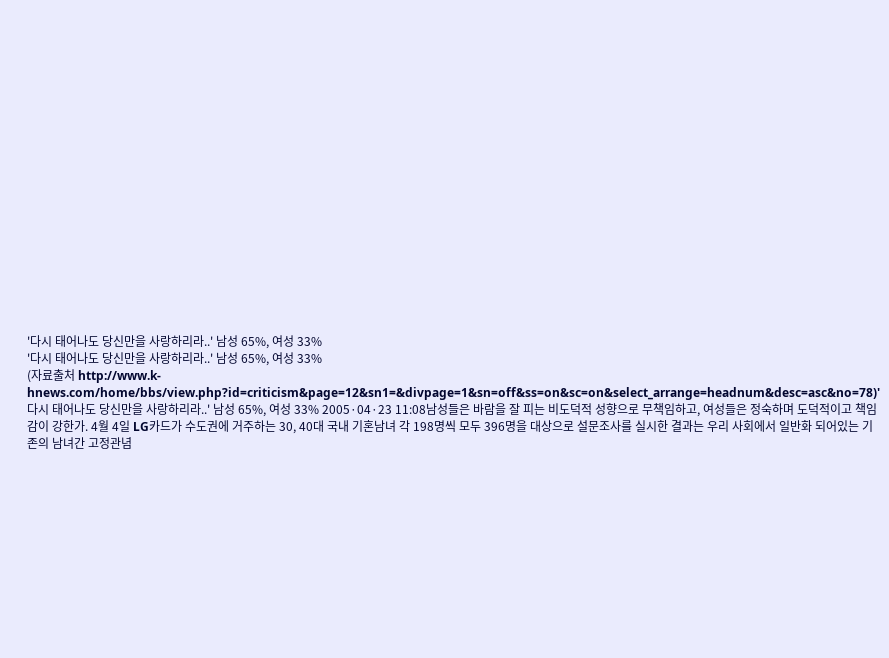'다시 태어나도 당신만을 사랑하리라..' 남성 65%, 여성 33%
'다시 태어나도 당신만을 사랑하리라..' 남성 65%, 여성 33%
(자료출처 http://www.k-hnews.com/home/bbs/view.php?id=criticism&page=12&sn1=&divpage=1&sn=off&ss=on&sc=on&select_arrange=headnum&desc=asc&no=78)'다시 태어나도 당신만을 사랑하리라..' 남성 65%, 여성 33% 2005·04·23 11:08남성들은 바람을 잘 피는 비도덕적 성향으로 무책임하고, 여성들은 정숙하며 도덕적이고 책임감이 강한가. 4월 4일 LG카드가 수도권에 거주하는 30, 40대 국내 기혼남녀 각 198명씩 모두 396명을 대상으로 설문조사를 실시한 결과는 우리 사회에서 일반화 되어있는 기존의 남녀간 고정관념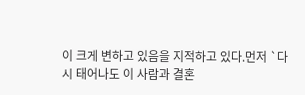이 크게 변하고 있음을 지적하고 있다.먼저 `다시 태어나도 이 사람과 결혼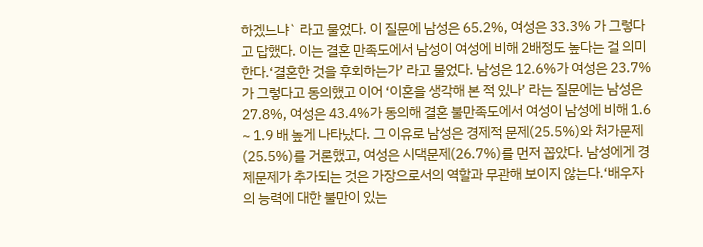하겠느냐` 라고 물었다. 이 질문에 남성은 65.2%, 여성은 33.3% 가 그렇다고 답했다. 이는 결혼 만족도에서 남성이 여성에 비해 2배정도 높다는 걸 의미한다.‘결혼한 것을 후회하는가’ 라고 물었다. 남성은 12.6%가 여성은 23.7%가 그렇다고 동의했고 이어 ‘이혼을 생각해 본 적 있나’ 라는 질문에는 남성은 27.8%, 여성은 43.4%가 동의해 결혼 불만족도에서 여성이 남성에 비해 1.6 ~ 1.9 배 높게 나타났다. 그 이유로 남성은 경제적 문제(25.5%)와 처가문제(25.5%)를 거론했고, 여성은 시댁문제(26.7%)를 먼저 꼽았다. 남성에게 경제문제가 추가되는 것은 가장으로서의 역할과 무관해 보이지 않는다.‘배우자의 능력에 대한 불만이 있는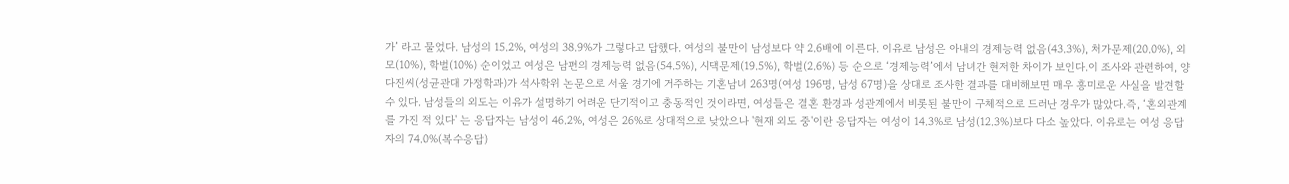가’ 라고 물었다. 남성의 15.2%, 여성의 38.9%가 그렇다고 답했다. 여성의 불만이 남성보다 약 2.6배에 이른다. 이유로 남성은 아내의 경제능력 없음(43.3%), 처가문제(20.0%), 외모(10%), 학벌(10%) 순이었고 여성은 남편의 경제능력 없음(54.5%), 시댁문제(19.5%), 학벌(2.6%) 등 순으로 ‘경제능력’에서 남녀간 현저한 차이가 보인다.이 조사와 관련하여, 양다진씨(성균관대 가정학과)가 석사학위 논문으로 서울 경기에 거주하는 기혼남녀 263명(여성 196명, 남성 67명)을 상대로 조사한 결과를 대비해보면 매우 흥미로운 사실을 발견할 수 있다. 남성들의 외도는 이유가 설명하기 어려운 단기적이고 충동적인 것이라면, 여성들은 결혼 환경과 성관계에서 비롯된 불만이 구체적으로 드러난 경우가 많았다.즉, ‘혼외관계를 가진 적 있다' 는 응답자는 남성이 46.2%, 여성은 26%로 상대적으로 낮았으나 '현재 외도 중'이란 응답자는 여성이 14.3%로 남성(12.3%)보다 다소 높았다. 이유로는 여성 응답자의 74.0%(복수응답)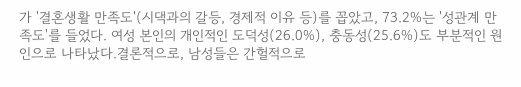가 '결혼생활 만족도'(시댁과의 갈등, 경제적 이유 등)를 꼽았고, 73.2%는 '성관계 만족도'를 들었다. 여성 본인의 개인적인 도덕성(26.0%), 충동성(25.6%)도 부분적인 원인으로 나타났다.결론적으로, 남성들은 간헐적으로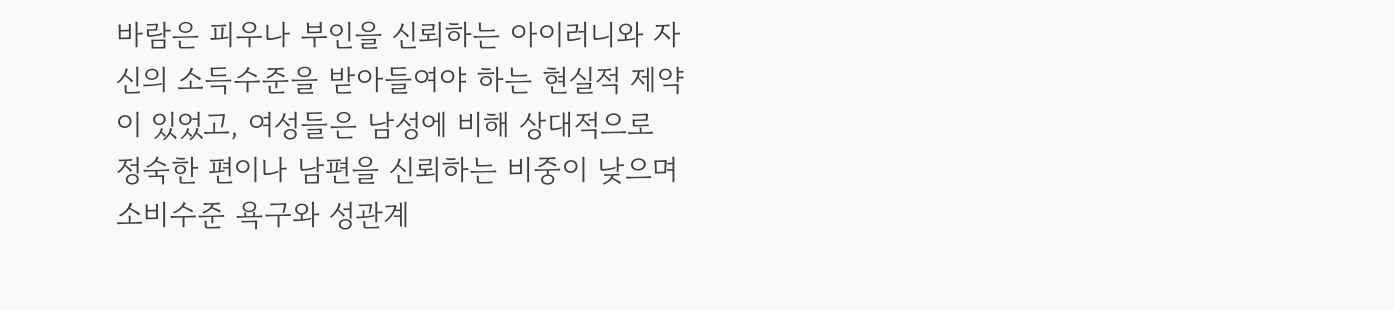바람은 피우나 부인을 신뢰하는 아이러니와 자신의 소득수준을 받아들여야 하는 현실적 제약이 있었고, 여성들은 남성에 비해 상대적으로 정숙한 편이나 남편을 신뢰하는 비중이 낮으며 소비수준 욕구와 성관계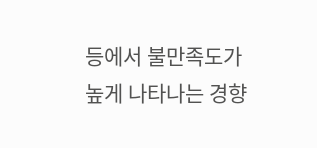등에서 불만족도가 높게 나타나는 경향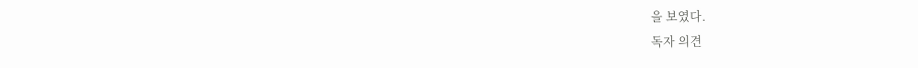을 보였다.
독자 의견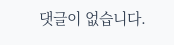댓글이 없습니다.